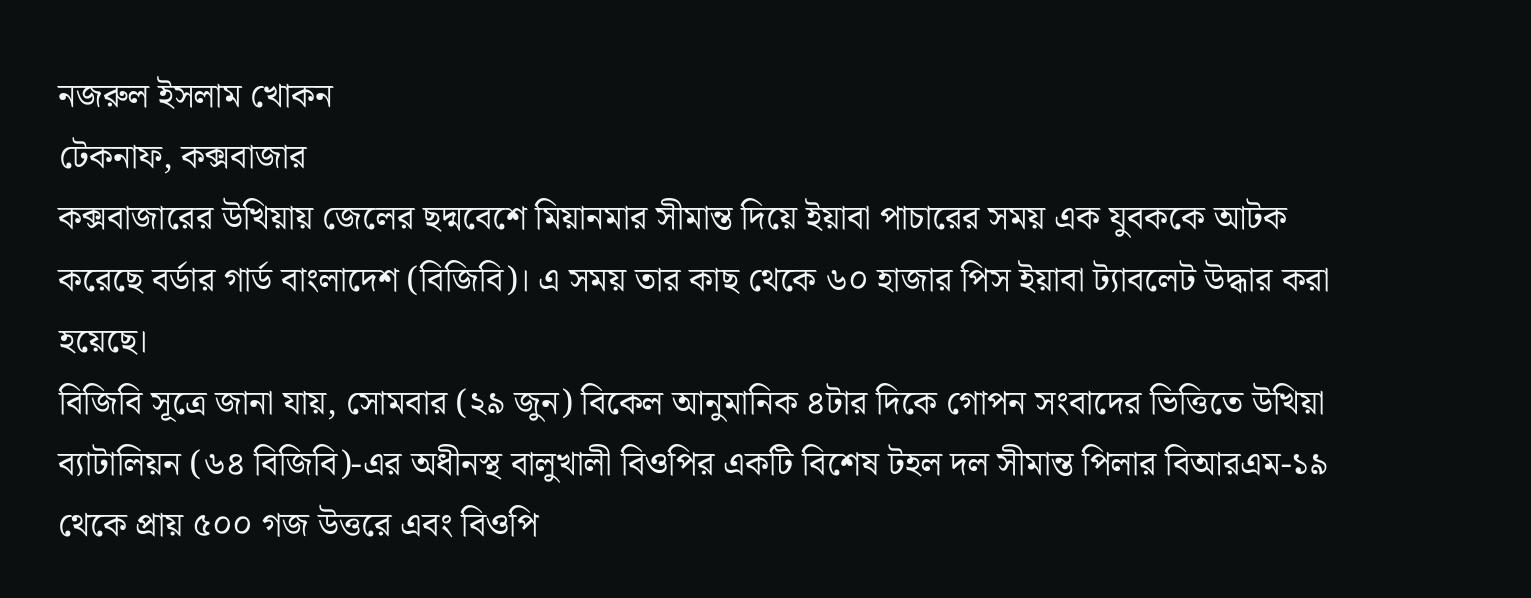নজরুল ইসলাম খোকন
টেকনাফ, কক্সবাজার
কক্সবাজারের উখিয়ায় জেলের ছদ্মবেশে মিয়ানমার সীমান্ত দিয়ে ইয়াবা পাচারের সময় এক যুবককে আটক করেছে বর্ডার গার্ড বাংলাদেশ (বিজিবি)। এ সময় তার কাছ থেকে ৬০ হাজার পিস ইয়াবা ট্যাবলেট উদ্ধার করা হয়েছে।
বিজিবি সূত্রে জানা যায়, সোমবার (২৯ জুন) বিকেল আনুমানিক ৪টার দিকে গোপন সংবাদের ভিত্তিতে উখিয়া ব্যাটালিয়ন (৬৪ বিজিবি)-এর অধীনস্থ বালুখালী বিওপির একটি বিশেষ টহল দল সীমান্ত পিলার বিআরএম-১৯ থেকে প্রায় ৫০০ গজ উত্তরে এবং বিওপি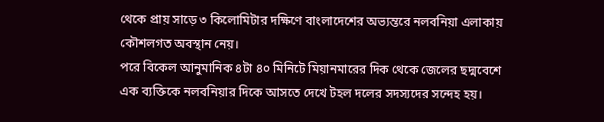থেকে প্রায় সাড়ে ৩ কিলোমিটার দক্ষিণে বাংলাদেশের অভ্যন্তরে নলবনিয়া এলাকায় কৌশলগত অবস্থান নেয়।
পরে বিকেল আনুমানিক ৪টা ৪০ মিনিটে মিয়ানমারের দিক থেকে জেলের ছদ্মবেশে এক ব্যক্তিকে নলবনিয়ার দিকে আসতে দেখে টহল দলের সদস্যদের সন্দেহ হয়।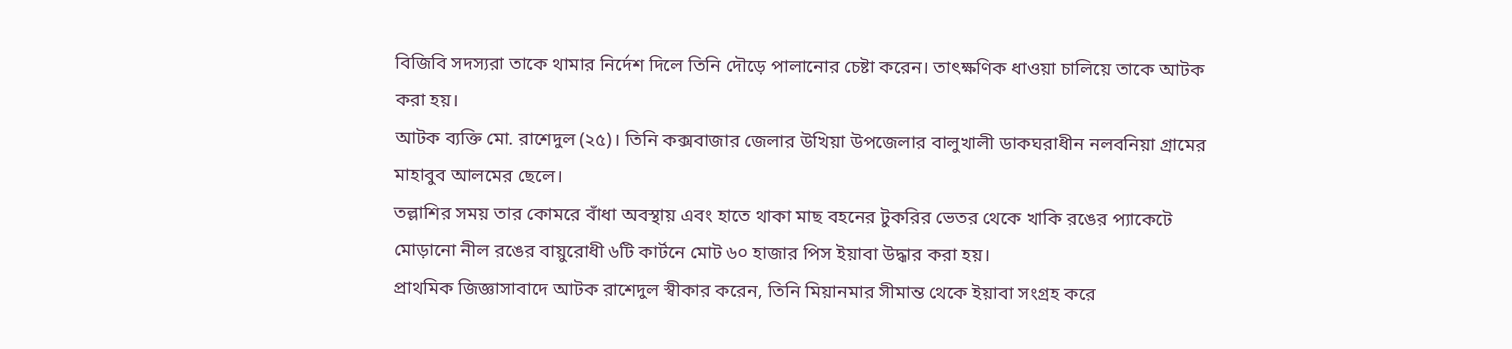বিজিবি সদস্যরা তাকে থামার নির্দেশ দিলে তিনি দৌড়ে পালানোর চেষ্টা করেন। তাৎক্ষণিক ধাওয়া চালিয়ে তাকে আটক করা হয়।
আটক ব্যক্তি মো. রাশেদুল (২৫)। তিনি কক্সবাজার জেলার উখিয়া উপজেলার বালুখালী ডাকঘরাধীন নলবনিয়া গ্রামের মাহাবুব আলমের ছেলে।
তল্লাশির সময় তার কোমরে বাঁধা অবস্থায় এবং হাতে থাকা মাছ বহনের টুকরির ভেতর থেকে খাকি রঙের প্যাকেটে মোড়ানো নীল রঙের বায়ুরোধী ৬টি কার্টনে মোট ৬০ হাজার পিস ইয়াবা উদ্ধার করা হয়।
প্রাথমিক জিজ্ঞাসাবাদে আটক রাশেদুল স্বীকার করেন, তিনি মিয়ানমার সীমান্ত থেকে ইয়াবা সংগ্রহ করে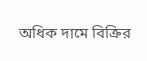অধিক দামে বিক্রির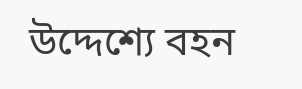উদ্দেশ্যে বহন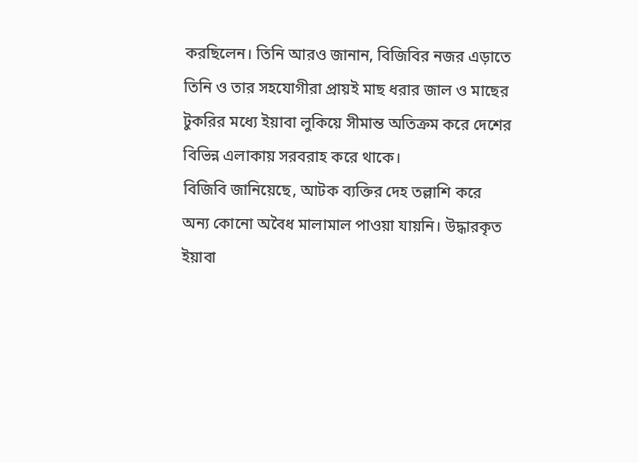করছিলেন। তিনি আরও জানান, বিজিবির নজর এড়াতে তিনি ও তার সহযোগীরা প্রায়ই মাছ ধরার জাল ও মাছের টুকরির মধ্যে ইয়াবা লুকিয়ে সীমান্ত অতিক্রম করে দেশের বিভিন্ন এলাকায় সরবরাহ করে থাকে।
বিজিবি জানিয়েছে, আটক ব্যক্তির দেহ তল্লাশি করে অন্য কোনো অবৈধ মালামাল পাওয়া যায়নি। উদ্ধারকৃত ইয়াবা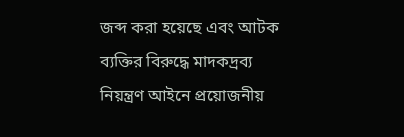জব্দ করা হয়েছে এবং আটক ব্যক্তির বিরুদ্ধে মাদকদ্রব্য নিয়ন্ত্রণ আইনে প্রয়োজনীয়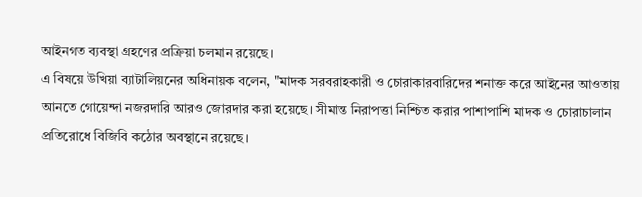আইনগত ব্যবস্থা গ্রহণের প্রক্রিয়া চলমান রয়েছে।
এ বিষয়ে উখিয়া ব্যাটালিয়নের অধিনায়ক বলেন, "মাদক সরবরাহকারী ও চোরাকারবারিদের শনাক্ত করে আইনের আওতায় আনতে গোয়েন্দা নজরদারি আরও জোরদার করা হয়েছে। সীমান্ত নিরাপত্তা নিশ্চিত করার পাশাপাশি মাদক ও চোরাচালান প্রতিরোধে বিজিবি কঠোর অবস্থানে রয়েছে।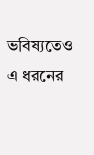ভবিষ্যতেও এ ধরনের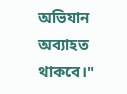অভিযান অব্যাহত থাকবে।"